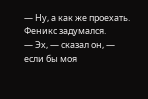— Ну, а как же проехать.
Феникс задумался.
— Эх, — сказал он, — если бы моя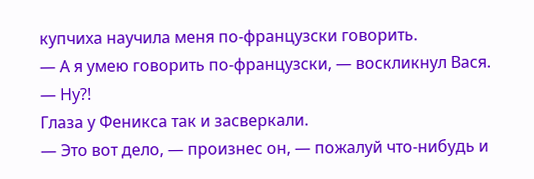купчиха научила меня по-французски говорить.
— А я умею говорить по-французски, — воскликнул Вася.
— Ну?!
Глаза у Феникса так и засверкали.
— Это вот дело, — произнес он, — пожалуй что-нибудь и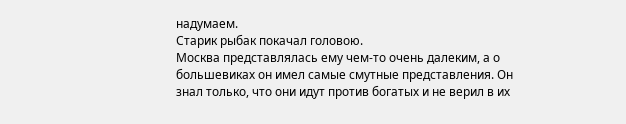надумаем.
Старик рыбак покачал головою.
Москва представлялась ему чем-то очень далеким, а о большевиках он имел самые смутные представления. Он знал только, что они идут против богатых и не верил в их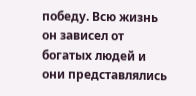победу. Всю жизнь он зависел от богатых людей и они представлялись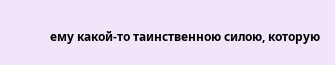ему какой-то таинственною силою, которую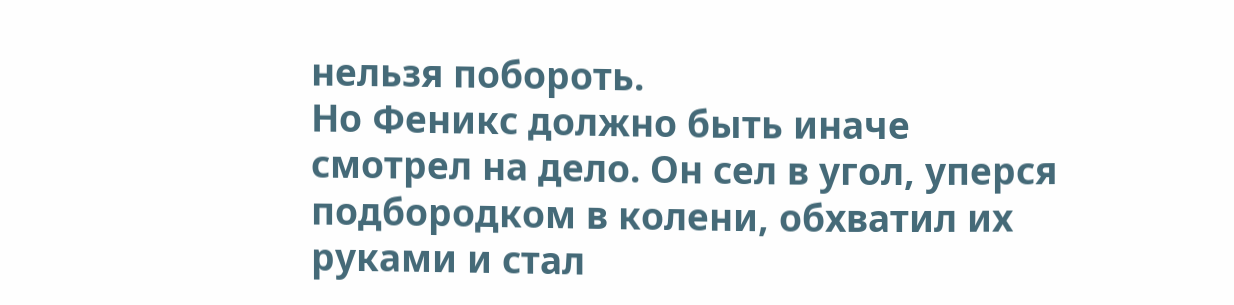нельзя побороть.
Но Феникс должно быть иначе смотрел на дело. Он сел в угол, уперся подбородком в колени, обхватил их руками и стал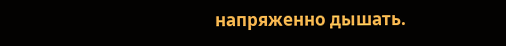напряженно дышать.